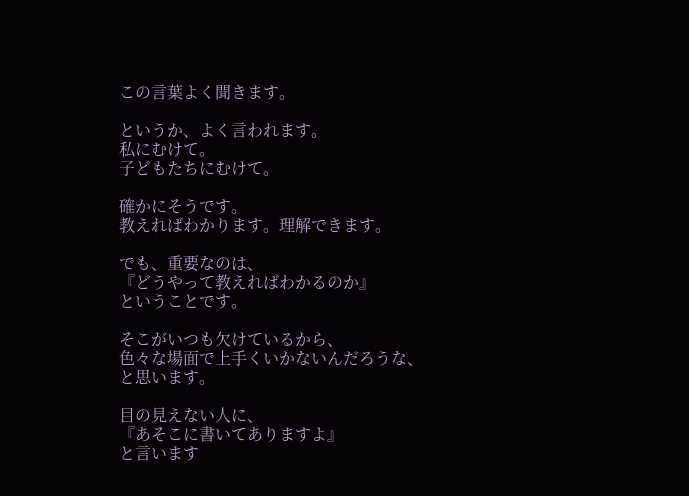この言葉よく聞きます。

というか、よく言われます。
私にむけて。
子どもたちにむけて。

確かにそうです。
教えればわかります。理解できます。

でも、重要なのは、
『どうやって教えればわかるのか』
ということです。

そこがいつも欠けているから、
色々な場面で上手くいかないんだろうな、
と思います。

目の見えない人に、
『あそこに書いてありますよ』
と言います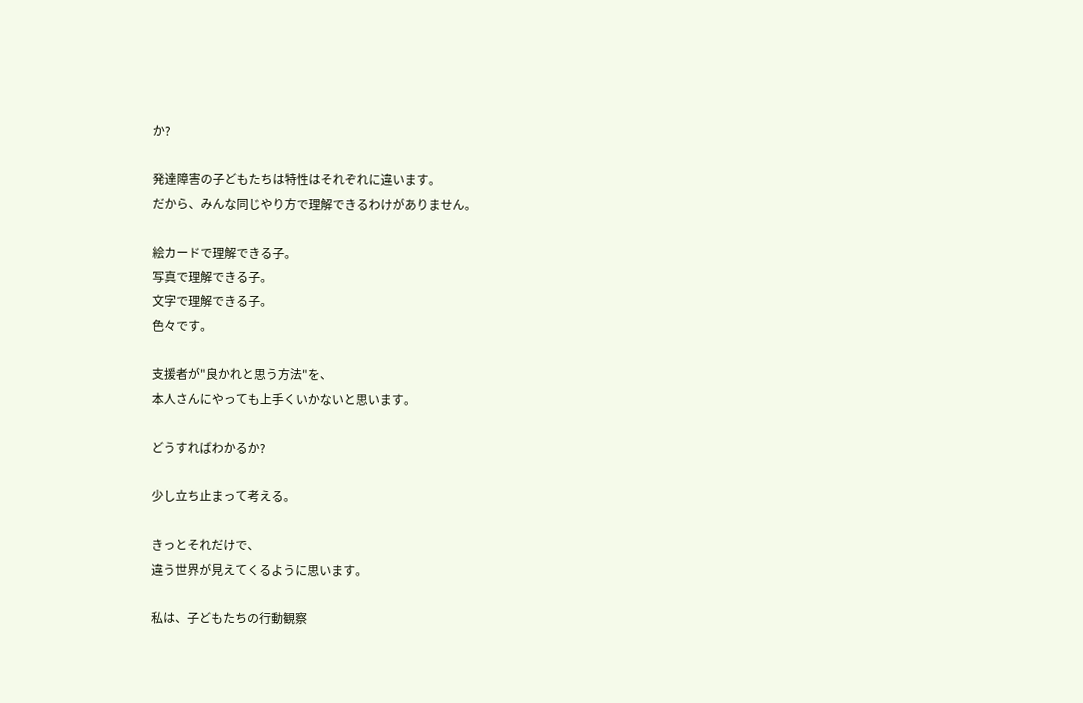か?

発達障害の子どもたちは特性はそれぞれに違います。
だから、みんな同じやり方で理解できるわけがありません。

絵カードで理解できる子。
写真で理解できる子。
文字で理解できる子。
色々です。

支援者が"良かれと思う方法"を、
本人さんにやっても上手くいかないと思います。

どうすればわかるか?

少し立ち止まって考える。

きっとそれだけで、
違う世界が見えてくるように思います。

私は、子どもたちの行動観察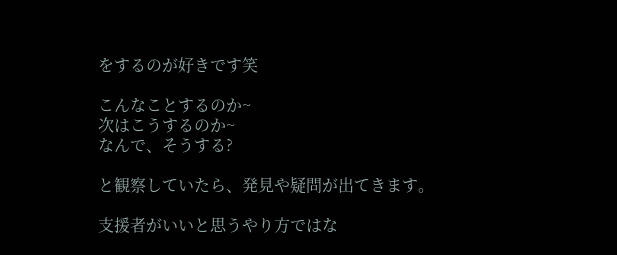をするのが好きです笑

こんなことするのか~
次はこうするのか~
なんで、そうする?

と観察していたら、発見や疑問が出てきます。

支援者がいいと思うやり方ではな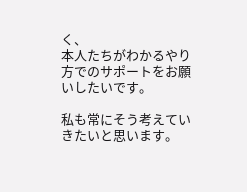く、
本人たちがわかるやり方でのサポートをお願いしたいです。

私も常にそう考えていきたいと思います。